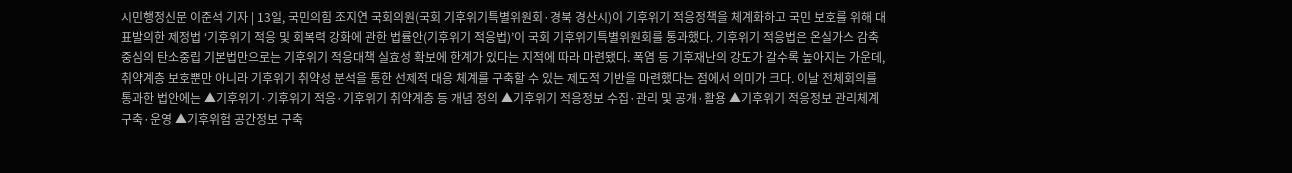시민행정신문 이준석 기자 | 13일, 국민의힘 조지연 국회의원(국회 기후위기특별위원회·경북 경산시)이 기후위기 적응정책을 체계화하고 국민 보호를 위해 대표발의한 제정법 ‘기후위기 적응 및 회복력 강화에 관한 법률안(기후위기 적응법)’이 국회 기후위기특별위원회를 통과했다. 기후위기 적응법은 온실가스 감축 중심의 탄소중립 기본법만으로는 기후위기 적응대책 실효성 확보에 한계가 있다는 지적에 따라 마련됐다. 폭염 등 기후재난의 강도가 갈수록 높아지는 가운데, 취약계층 보호뿐만 아니라 기후위기 취약성 분석을 통한 선제적 대응 체계를 구축할 수 있는 제도적 기반을 마련했다는 점에서 의미가 크다. 이날 전체회의를 통과한 법안에는 ▲기후위기·기후위기 적응·기후위기 취약계층 등 개념 정의 ▲기후위기 적응정보 수집·관리 및 공개·활용 ▲기후위기 적응정보 관리체계 구축·운영 ▲기후위험 공간정보 구축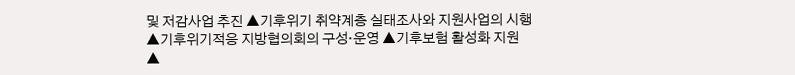및 저감사업 추진 ▲기후위기 취약계층 실태조사와 지원사업의 시행 ▲기후위기적응 지방협의회의 구성·운영 ▲기후보험 활성화 지원 ▲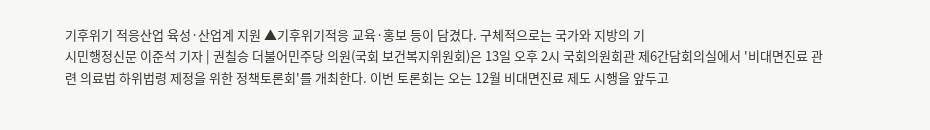기후위기 적응산업 육성·산업계 지원 ▲기후위기적응 교육·홍보 등이 담겼다. 구체적으로는 국가와 지방의 기
시민행정신문 이준석 기자 | 권칠승 더불어민주당 의원(국회 보건복지위원회)은 13일 오후 2시 국회의원회관 제6간담회의실에서 '비대면진료 관련 의료법 하위법령 제정을 위한 정책토론회'를 개최한다. 이번 토론회는 오는 12월 비대면진료 제도 시행을 앞두고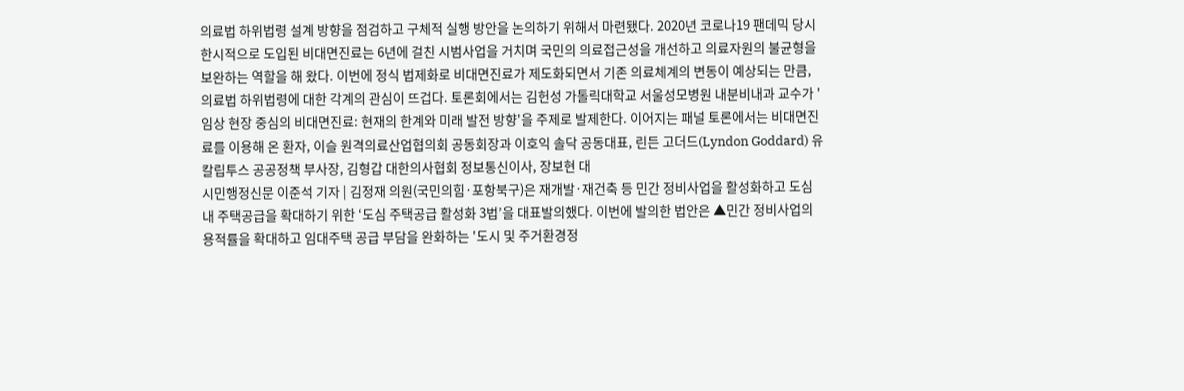의료법 하위법령 설계 방향을 점검하고 구체적 실행 방안을 논의하기 위해서 마련됐다. 2020년 코로나19 팬데믹 당시 한시적으로 도입된 비대면진료는 6년에 걸친 시범사업을 거치며 국민의 의료접근성을 개선하고 의료자원의 불균형을 보완하는 역할을 해 왔다. 이번에 정식 법제화로 비대면진료가 제도화되면서 기존 의료체계의 변동이 예상되는 만큼, 의료법 하위법령에 대한 각계의 관심이 뜨겁다. 토론회에서는 김헌성 가톨릭대학교 서울성모병원 내분비내과 교수가 '임상 현장 중심의 비대면진료: 현재의 한계와 미래 발전 방향'을 주제로 발제한다. 이어지는 패널 토론에서는 비대면진료를 이용해 온 환자, 이슬 원격의료산업협의회 공동회장과 이호익 솔닥 공동대표, 린든 고더드(Lyndon Goddard) 유칼립투스 공공정책 부사장, 김형갑 대한의사협회 정보통신이사, 장보현 대
시민행정신문 이준석 기자 | 김정재 의원(국민의힘·포항북구)은 재개발·재건축 등 민간 정비사업을 활성화하고 도심 내 주택공급을 확대하기 위한 ‘도심 주택공급 활성화 3법’을 대표발의했다. 이번에 발의한 법안은 ▲민간 정비사업의 용적률을 확대하고 임대주택 공급 부담을 완화하는 '도시 및 주거환경정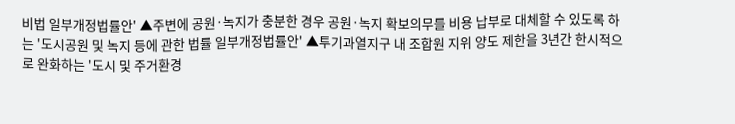비법 일부개정법률안' ▲주변에 공원·녹지가 충분한 경우 공원·녹지 확보의무를 비용 납부로 대체할 수 있도록 하는 '도시공원 및 녹지 등에 관한 법률 일부개정법률안' ▲투기과열지구 내 조합원 지위 양도 제한을 3년간 한시적으로 완화하는 '도시 및 주거환경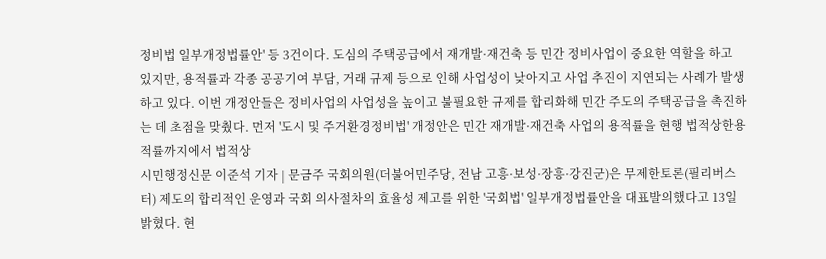정비법 일부개정법률안' 등 3건이다. 도심의 주택공급에서 재개발·재건축 등 민간 정비사업이 중요한 역할을 하고 있지만, 용적률과 각종 공공기여 부담, 거래 규제 등으로 인해 사업성이 낮아지고 사업 추진이 지연되는 사례가 발생하고 있다. 이번 개정안들은 정비사업의 사업성을 높이고 불필요한 규제를 합리화해 민간 주도의 주택공급을 촉진하는 데 초점을 맞췄다. 먼저 '도시 및 주거환경정비법' 개정안은 민간 재개발·재건축 사업의 용적률을 현행 법적상한용적률까지에서 법적상
시민행정신문 이준석 기자 | 문금주 국회의원(더불어민주당, 전남 고흥·보성·장흥·강진군)은 무제한토론(필리버스터) 제도의 합리적인 운영과 국회 의사절차의 효율성 제고를 위한 '국회법' 일부개정법률안을 대표발의했다고 13일 밝혔다. 현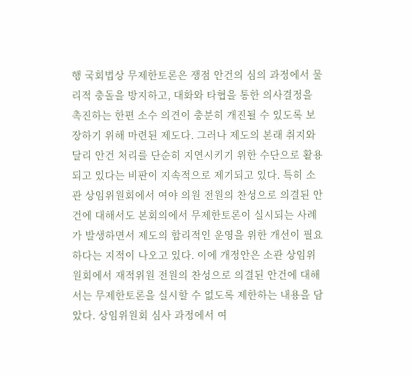행 국회법상 무제한토론은 쟁점 안건의 심의 과정에서 물리적 충돌을 방지하고, 대화와 타협을 통한 의사결정을 촉진하는 한편 소수 의견이 충분히 개진될 수 있도록 보장하기 위해 마련된 제도다. 그러나 제도의 본래 취지와 달리 안건 처리를 단순히 지연시키기 위한 수단으로 활용되고 있다는 비판이 지속적으로 제기되고 있다. 특히 소관 상임위원회에서 여야 의원 전원의 찬성으로 의결된 안건에 대해서도 본회의에서 무제한토론이 실시되는 사례가 발생하면서 제도의 합리적인 운영을 위한 개선이 필요하다는 지적이 나오고 있다. 이에 개정안은 소관 상임위원회에서 재적위원 전원의 찬성으로 의결된 안건에 대해서는 무제한토론을 실시할 수 없도록 제한하는 내용을 담았다. 상임위원회 심사 과정에서 여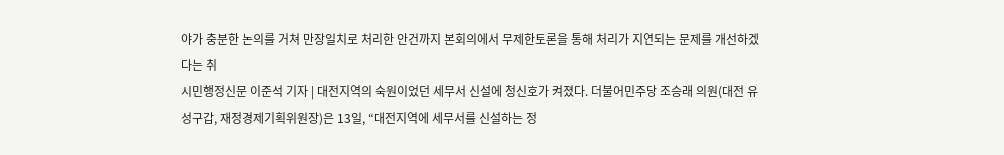야가 충분한 논의를 거쳐 만장일치로 처리한 안건까지 본회의에서 무제한토론을 통해 처리가 지연되는 문제를 개선하겠다는 취
시민행정신문 이준석 기자 | 대전지역의 숙원이었던 세무서 신설에 청신호가 켜졌다. 더불어민주당 조승래 의원(대전 유성구갑, 재정경제기획위원장)은 13일, “대전지역에 세무서를 신설하는 정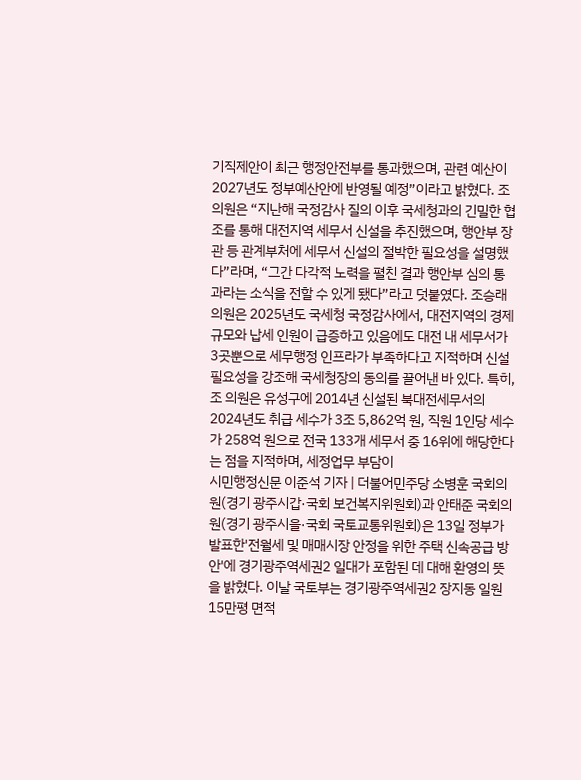기직제안이 최근 행정안전부를 통과했으며, 관련 예산이 2027년도 정부예산안에 반영될 예정”이라고 밝혔다. 조 의원은 “지난해 국정감사 질의 이후 국세청과의 긴밀한 협조를 통해 대전지역 세무서 신설을 추진했으며, 행안부 장관 등 관계부처에 세무서 신설의 절박한 필요성을 설명했다”라며, “그간 다각적 노력을 펼친 결과 행안부 심의 통과라는 소식을 전할 수 있게 됐다”라고 덧붙였다. 조승래 의원은 2025년도 국세청 국정감사에서, 대전지역의 경제 규모와 납세 인원이 급증하고 있음에도 대전 내 세무서가 3곳뿐으로 세무행정 인프라가 부족하다고 지적하며 신설 필요성을 강조해 국세청장의 동의를 끌어낸 바 있다. 특히, 조 의원은 유성구에 2014년 신설된 북대전세무서의 2024년도 취급 세수가 3조 5,862억 원, 직원 1인당 세수가 258억 원으로 전국 133개 세무서 중 16위에 해당한다는 점을 지적하며, 세정업무 부담이
시민행정신문 이준석 기자 | 더불어민주당 소병훈 국회의원(경기 광주시갑·국회 보건복지위원회)과 안태준 국회의원(경기 광주시을·국회 국토교통위원회)은 13일 정부가 발표한'전월세 및 매매시장 안정을 위한 주택 신속공급 방안'에 경기광주역세권2 일대가 포함된 데 대해 환영의 뜻을 밝혔다. 이날 국토부는 경기광주역세권2 장지동 일원 15만평 면적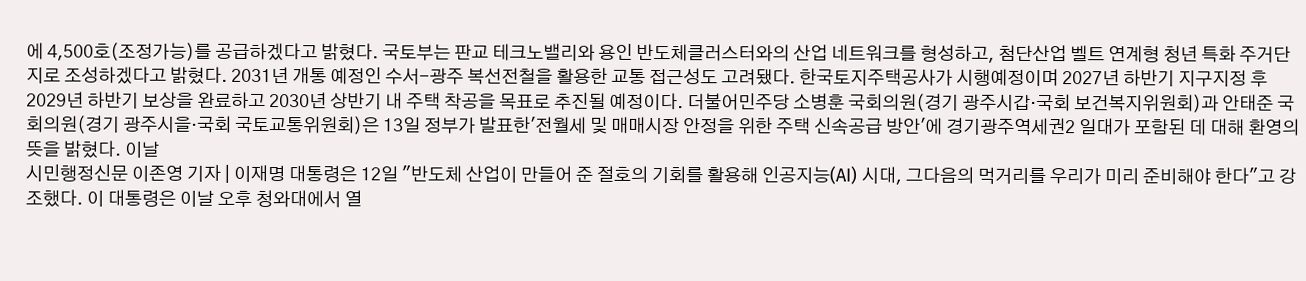에 4,500호(조정가능)를 공급하겠다고 밝혔다. 국토부는 판교 테크노밸리와 용인 반도체클러스터와의 산업 네트워크를 형성하고, 첨단산업 벨트 연계형 청년 특화 주거단지로 조성하겠다고 밝혔다. 2031년 개통 예정인 수서-광주 복선전철을 활용한 교통 접근성도 고려됐다. 한국토지주택공사가 시행예정이며 2027년 하반기 지구지정 후 2029년 하반기 보상을 완료하고 2030년 상반기 내 주택 착공을 목표로 추진될 예정이다. 더불어민주당 소병훈 국회의원(경기 광주시갑·국회 보건복지위원회)과 안태준 국회의원(경기 광주시을·국회 국토교통위원회)은 13일 정부가 발표한'전월세 및 매매시장 안정을 위한 주택 신속공급 방안'에 경기광주역세권2 일대가 포함된 데 대해 환영의 뜻을 밝혔다. 이날
시민행정신문 이존영 기자 | 이재명 대통령은 12일 "반도체 산업이 만들어 준 절호의 기회를 활용해 인공지능(AI) 시대, 그다음의 먹거리를 우리가 미리 준비해야 한다"고 강조했다. 이 대통령은 이날 오후 청와대에서 열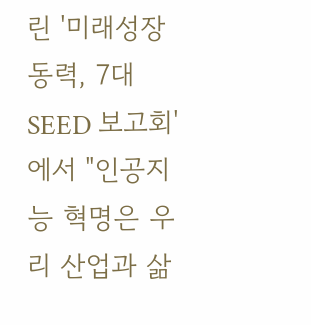린 '미래성장동력, 7대 SEED 보고회'에서 "인공지능 혁명은 우리 산업과 삶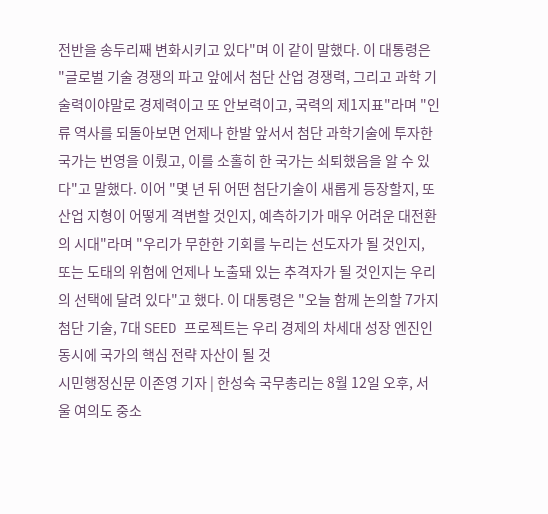전반을 송두리째 변화시키고 있다"며 이 같이 말했다. 이 대통령은 "글로벌 기술 경쟁의 파고 앞에서 첨단 산업 경쟁력, 그리고 과학 기술력이야말로 경제력이고 또 안보력이고, 국력의 제1지표"라며 "인류 역사를 되돌아보면 언제나 한발 앞서서 첨단 과학기술에 투자한 국가는 번영을 이뤘고, 이를 소홀히 한 국가는 쇠퇴했음을 알 수 있다"고 말했다. 이어 "몇 년 뒤 어떤 첨단기술이 새롭게 등장할지, 또 산업 지형이 어떻게 격변할 것인지, 예측하기가 매우 어려운 대전환의 시대"라며 "우리가 무한한 기회를 누리는 선도자가 될 것인지, 또는 도태의 위험에 언제나 노출돼 있는 추격자가 될 것인지는 우리의 선택에 달려 있다"고 했다. 이 대통령은 "오늘 함께 논의할 7가지 첨단 기술, 7대 SEED 프로젝트는 우리 경제의 차세대 성장 엔진인 동시에 국가의 핵심 전략 자산이 될 것
시민행정신문 이존영 기자 | 한성숙 국무총리는 8월 12일 오후, 서울 여의도 중소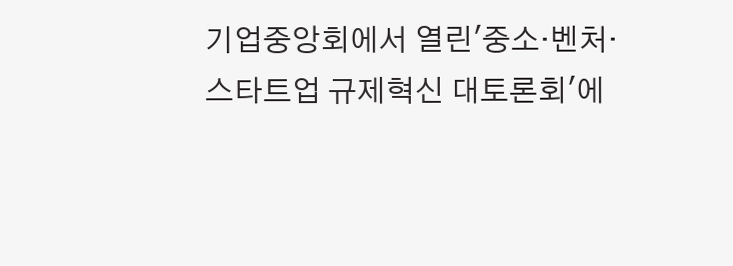기업중앙회에서 열린'중소·벤처·스타트업 규제혁신 대토론회'에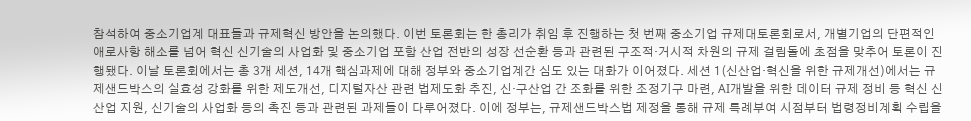참석하여 중소기업계 대표들과 규제혁신 방안을 논의했다. 이번 토론회는 한 총리가 취임 후 진행하는 첫 번째 중소기업 규제대토론회로서, 개별기업의 단편적인 애로사항 해소를 넘어 혁신 신기술의 사업화 및 중소기업 포함 산업 전반의 성장 선순환 등과 관련된 구조적·거시적 차원의 규제 걸림돌에 초점을 맞추어 토론이 진행됐다. 이날 토론회에서는 총 3개 세션, 14개 핵심과제에 대해 정부와 중소기업계간 심도 있는 대화가 이어졌다. 세션 1(신산업·혁신을 위한 규제개선)에서는 규제샌드박스의 실효성 강화를 위한 제도개선, 디지털자산 관련 법제도화 추진, 신·구산업 간 조화를 위한 조정기구 마련, AI개발을 위한 데이터 규제 정비 등 혁신 신산업 지원, 신기술의 사업화 등의 촉진 등과 관련된 과제들이 다루어졌다. 이에 정부는, 규제샌드박스법 제정을 통해 규제 특례부여 시점부터 법령정비계획 수립을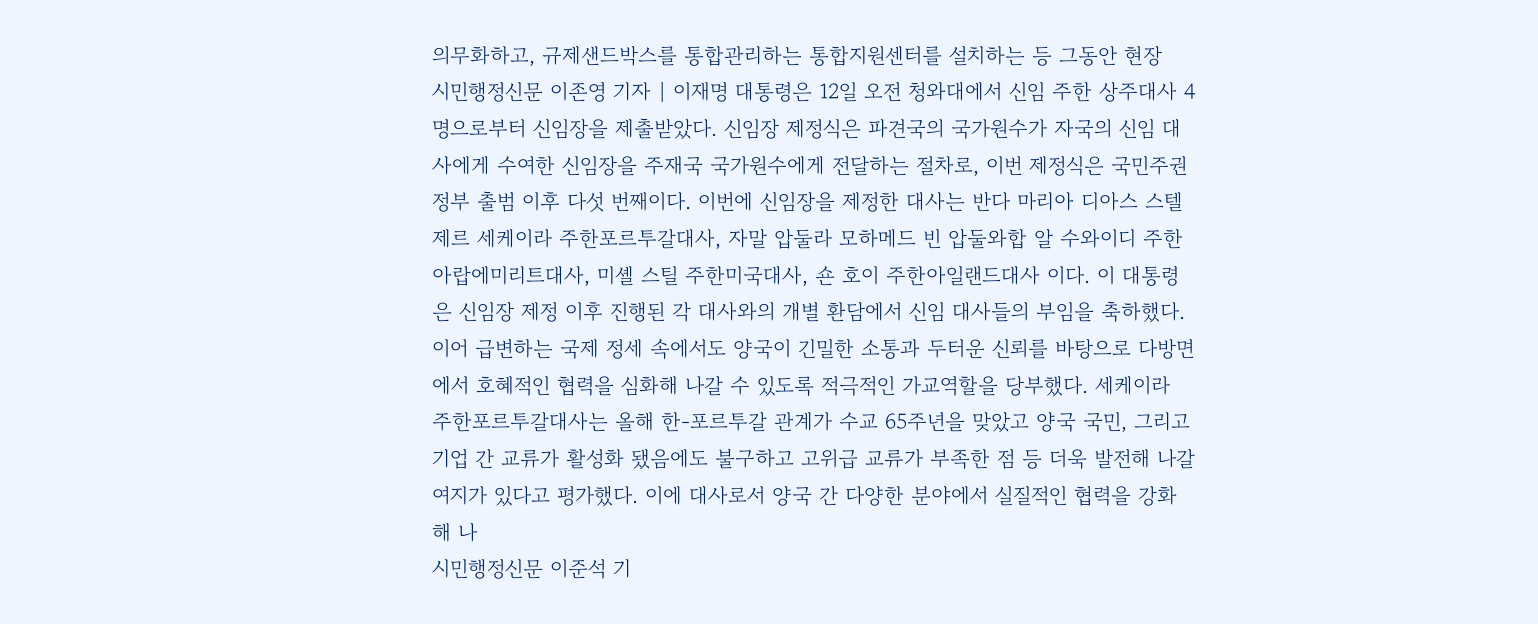의무화하고, 규제샌드박스를 통합관리하는 통합지원센터를 설치하는 등 그동안 현장
시민행정신문 이존영 기자 | 이재명 대통령은 12일 오전 청와대에서 신임 주한 상주대사 4명으로부터 신임장을 제출받았다. 신임장 제정식은 파견국의 국가원수가 자국의 신임 대사에게 수여한 신임장을 주재국 국가원수에게 전달하는 절차로, 이번 제정식은 국민주권정부 출범 이후 다섯 번째이다. 이번에 신임장을 제정한 대사는 반다 마리아 디아스 스텔제르 세케이라 주한포르투갈대사, 자말 압둘라 모하메드 빈 압둘와합 알 수와이디 주한아랍에미리트대사, 미셸 스틸 주한미국대사, 숀 호이 주한아일랜드대사 이다. 이 대통령은 신임장 제정 이후 진행된 각 대사와의 개별 환담에서 신임 대사들의 부임을 축하했다. 이어 급변하는 국제 정세 속에서도 양국이 긴밀한 소통과 두터운 신뢰를 바탕으로 다방면에서 호혜적인 협력을 심화해 나갈 수 있도록 적극적인 가교역할을 당부했다. 세케이라 주한포르투갈대사는 올해 한-포르투갈 관계가 수교 65주년을 맞았고 양국 국민, 그리고 기업 간 교류가 활성화 됐음에도 불구하고 고위급 교류가 부족한 점 등 더욱 발전해 나갈 여지가 있다고 평가했다. 이에 대사로서 양국 간 다양한 분야에서 실질적인 협력을 강화해 나
시민행정신문 이준석 기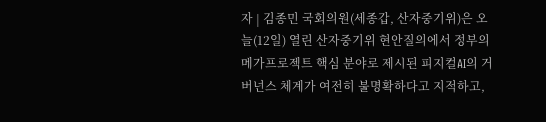자 | 김종민 국회의원(세종갑, 산자중기위)은 오늘(12일) 열린 산자중기위 현안질의에서 정부의 메가프로젝트 핵심 분야로 제시된 피지컬AI의 거버넌스 체계가 여전히 불명확하다고 지적하고,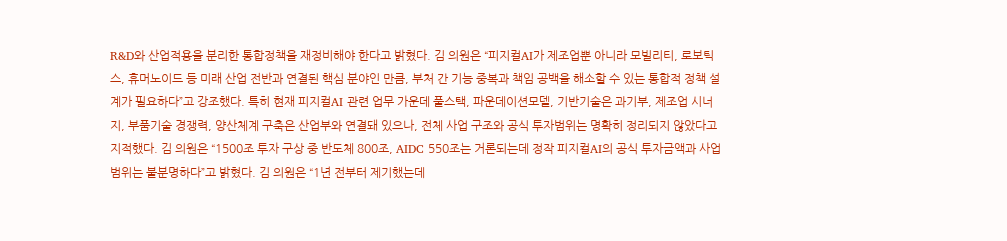R&D와 산업적용을 분리한 통합정책을 재정비해야 한다고 밝혔다. 김 의원은 “피지컬AI가 제조업뿐 아니라 모빌리티, 로보틱스, 휴머노이드 등 미래 산업 전반과 연결된 핵심 분야인 만큼, 부처 간 기능 중복과 책임 공백을 해소할 수 있는 통합적 정책 설계가 필요하다”고 강조했다. 특히 현재 피지컬AI 관련 업무 가운데 풀스택, 파운데이션모델, 기반기술은 과기부, 제조업 시너지, 부품기술 경쟁력, 양산체계 구축은 산업부와 연결돼 있으나, 전체 사업 구조와 공식 투자범위는 명확히 정리되지 않았다고 지적했다. 김 의원은 “1500조 투자 구상 중 반도체 800조, AIDC 550조는 거론되는데 정작 피지컬AI의 공식 투자금액과 사업 범위는 불분명하다”고 밝혔다. 김 의원은 “1년 전부터 제기했는데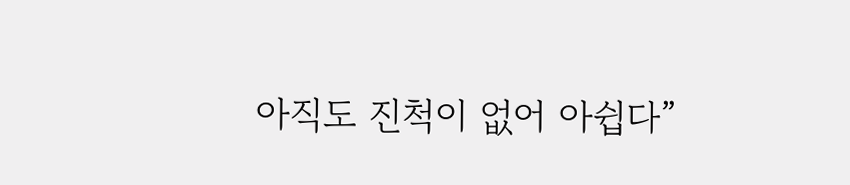아직도 진척이 없어 아쉽다”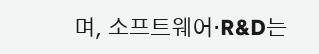며, 소프트웨어·R&D는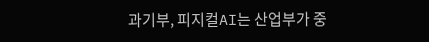과기부, 피지컬AI는 산업부가 중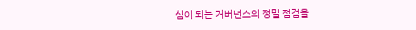심이 되는 거버넌스의 정밀 점검을